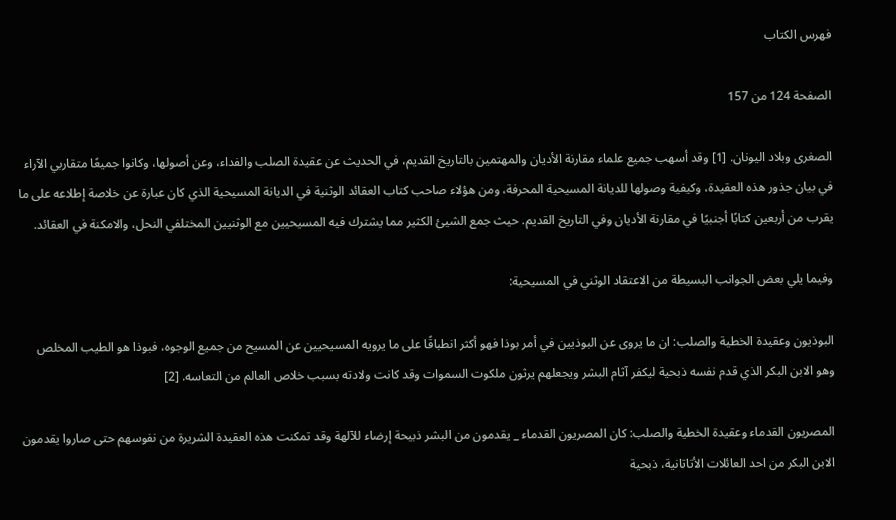فهرس الكتاب

الصفحة 124 من 157

الصغرى وبلاد اليونان. [1] وقد أسهب جميع علماء مقارنة الأديان والمهتمين بالتاريخ القديم، في الحديث عن عقيدة الصلب والفداء، وعن أصولها، وكانوا جميعًا متقاربي الآراء في بيان جذور هذه العقيدة، وكيفية وصولها للديانة المسيحية المحرفة، ومن هؤلاء صاحب كتاب العقائد الوثنية في الديانة المسيحية الذي كان عبارة عن خلاصة إطلاعه على ما يقرب من أربعين كتابًا أجنبيًا في مقارنة الأديان وفي التاريخ القديم. حيث جمع الشيئ الكثير مما يشترك فيه المسيحيين مع الوثنيين المختلفي النحل، والامكنة في العقائد.

وفيما يلي بعض الجوانب البسيطة من الاعتقاد الوثني في المسيحية:

البوذيون وعقيدة الخطية والصلب: ان ما يروى عن البوذيين في أمر بوذا فهو أكثر انطباقًا على ما يرويه المسيحيين عن المسيح من جميع الوجوه، فبوذا هو الطيب المخلص وهو الابن البكر الذي قدم نفسه ذبحية ليكفر آثام البشر ويجعلهم يرثون ملكوت السموات وقد كانت ولادته بسبب خلاص العالم من التعاسه. [2]

المصريون القدماء وعقيدة الخطية والصلب: كان المصريون القدماء _ يقدمون من البشر ذبيحة إرضاء للآلهة وقد تمكنت هذه العقيدة الشريرة من نفوسهم حتى صاروا يقدمون الابن البكر من احد العائلات الأتاتانية، ذبحية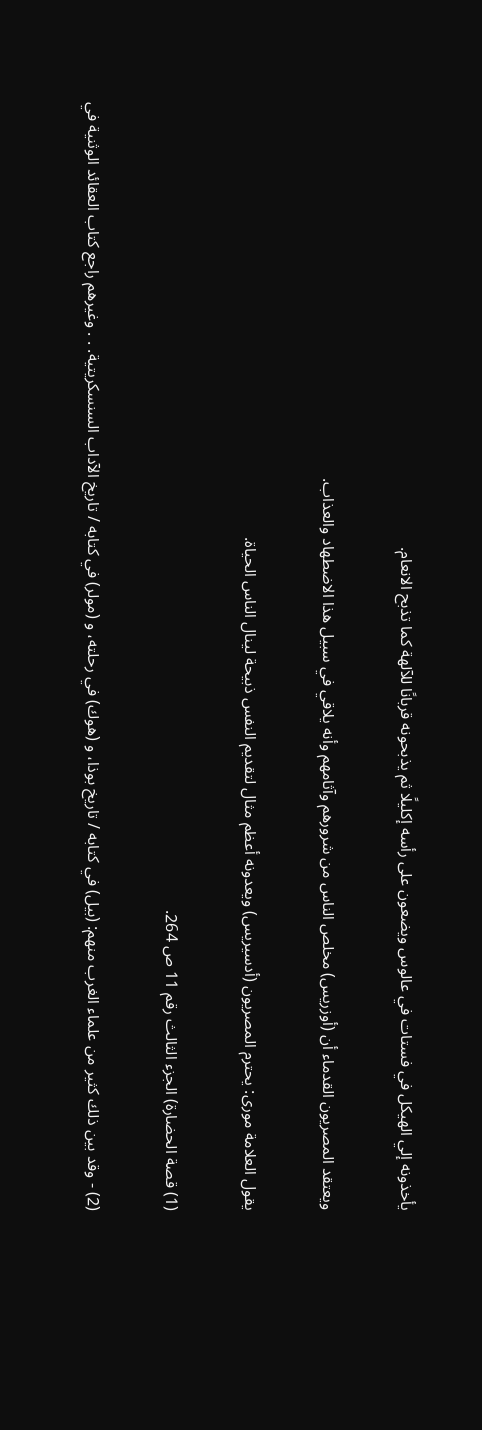يأخذونه إلي الهيكل في فستات في عالوس ويضعون على رأسه إكليلًا ثم يذبحونه قربانًا للآلهة كما تذبح الانعام.

ويعتقد المصريون القدماء أن (أوزريس) مخلص الناس من شرورهم وآثامهم وأنه يلاقي في سبيل هذا الاضطهاد والعذاب.

يقول العلامة مورى: يحترم المصريون (أدسيريس) ويعدونه أعظم مثال لتقديم النفس ذبيحة لينال الناس الحياة.

(1) قصة الحضارة) الجزء الثالث رقم 11 ص 264.

(2) - وقد بين ذلك كثير من علماء الغرب منهم: (بيل) في كتابه / تاريخ بوذا، و (هوك) في رحلته، و (مولر) في كتابه / تاريخ الآداب السنسكريتية. . . وغيرهم راجع كتاب العقائد الوثنية في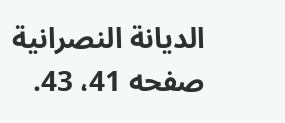الديانة النصرانية صفحه 41، 43.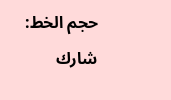حجم الخط:
شارك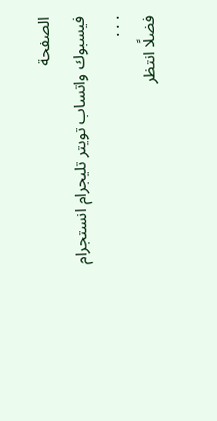الصفحة
فيسبوك واتساب تويتر تليجرام انستجرام
. . .
فضلًا انتظر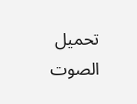تحميل الصوت